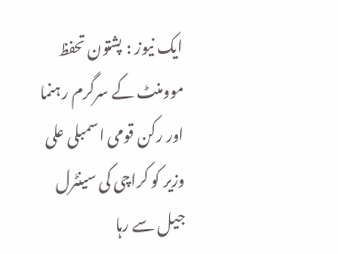ایک نیوز : پشتون تحفظ موومنٹ کے سرگرم رہنما اور رکن قومی اسمبلی علی وزیر کو کراچی کی سینٹرل جیل سے رہا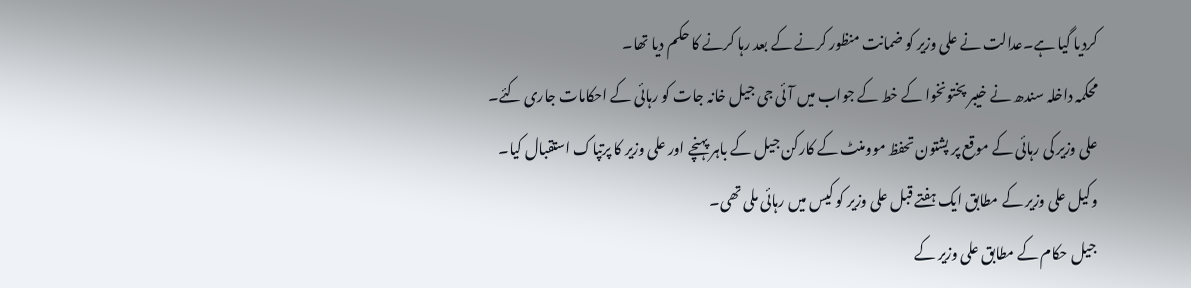کردیا گیا ہے۔عدالت نے علی وزیر کو ضمانت منظور کرنے کے بعد رہا کرنے کا حکم دیا تھا۔
محکمہ داخلہ سندھ نے خیبر پختونخوا کے خط کے جواب میں آئی جی جیل خانہ جات کو رہائی کے احکامات جاری کئے۔
علی وزیر کی رہائی کے موقع پر پشتون تحفظ موومنٹ کے کارکن جیل کے باہر پہنچے اور علی وزیر کا پرتپاک استقبال کیا۔
وکیل علی وزیر کے مطابق ایک ہفتے قبل علی وزیر کو کیس میں رہائی ملی تھی۔
جیل حکام کے مطابق علی وزیر کے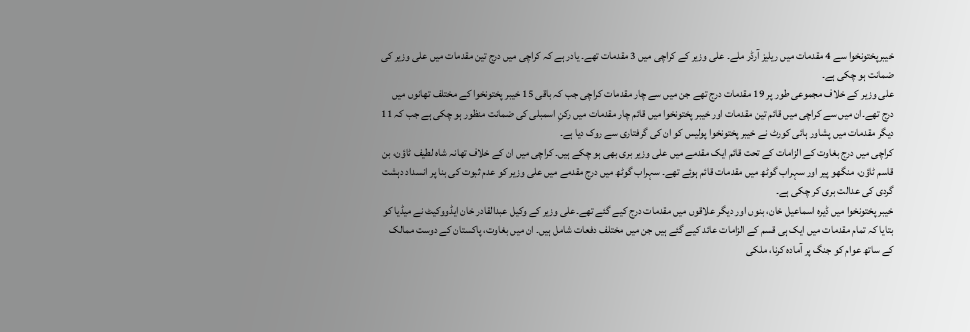خیبرپختونخوا سے 4 مقدمات میں ریلیز آرڈر ملے۔ علی وزیر کے کراچی میں 3 مقدمات تھے۔ یادر ہے کہ کراچی میں درج تین مقدمات میں علی وزیر کی ضمانت ہو چکی ہے۔
علی وزیر کے خلاف مجموعی طور پر 19 مقدمات درج تھے جن میں سے چار مقدمات کراچی جب کہ باقی 15 خیبر پختونخوا کے مختلف تھانوں میں درج تھے۔ان میں سے کراچی میں قائم تین مقدمات اور خیبر پختونخوا میں قائم چار مقدمات میں رکنِ اسمبلی کی ضمانت منظور ہو چکی ہے جب کہ 11 دیگر مقدمات میں پشاور ہائی کورٹ نے خیبر پختونخوا پولیس کو ان کی گرفتاری سے روک دیا ہے۔
کراچی میں درج بغاوت کے الزامات کے تحت قائم ایک مقدمے میں علی وزیر بری بھی ہو چکے ہیں۔ کراچی میں ان کے خلاف تھانہ شاہ لطیف ٹاؤن، بن قاسم ٹاؤن، منگھو پیر اور سہراب گوٹھ میں مقدمات قائم ہوئے تھے۔ سہراب گوٹھ میں درج مقدمے میں علی وزیر کو عدم ثبوت کی بنا پر انسداد دہشت گردی کی عدالت بری کر چکی ہے۔
خیبر پختونخوا میں ڈیرہ اسماعیل خان، بنوں اور دیگر علاقوں میں مقدمات درج کیے گئے تھے۔علی وزیر کے وکیل عبدالقادر خان ایڈووکیٹ نے میڈیا کو بتایا کہ تمام مقدمات میں ایک ہی قسم کے الزامات عائد کیے گئے ہیں جن میں مختلف دفعات شامل ہیں۔ ان میں بغاوت، پاکستان کے دوست ممالک کے ساتھ عوام کو جنگ پر آمادہ کرنا، ملکی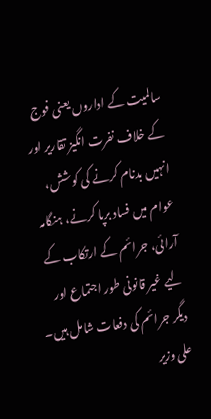سالمیت کے اداروں یعنی فوج کے خلاف نفرت انگیز تقاریر اور انہیں بدنام کرنے کی کوشش، عوام میں فساد برپا کرنے، ہنگامہ آرائی، جرائم کے ارتکاب کے لیے غیر قانونی طور اجتماع اور دیگر جرائم کی دفعات شامل ہیں۔
علی وزیر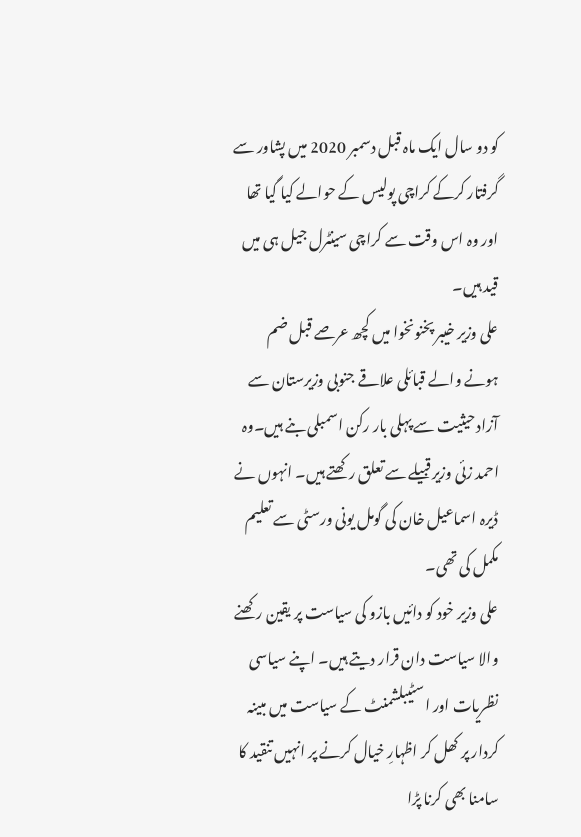کو دو سال ایک ماہ قبل دسمبر 2020 میں پشاور سے گرفتار کرکے کراچی پولیس کے حوالے کیا گیا تھا اور وہ اس وقت سے کراچی سینٹرل جیل ہی میں قید ہیں۔
علی وزیر خیبر پخنونخوا میں کچھ عرصے قبل ضم ہونے والے قبائلی علاقے جنوبی وزیرستان سے آزاد حیثیت سے پہلی بار رکن اسمبلی بنے ہیں۔وہ احمد زئی وزیر قبیلے سے تعلق رکھتے ہیں۔ انہوں نے ڈیرہ اسماعیل خان کی گومل یونی ورسٹی سے تعلیم مکمل کی تھی۔
علی وزیر خود کو دائیں بازو کی سیاست پر یقین رکھنے والا سیاست دان قرار دیتے ہیں۔ اپنے سیاسی نظریات اور اسٹیبلشمنٹ کے سیاست میں مبینہ کردار پر کھل کر اظہارِ خیال کرنے پر انہیں تنقید کا سامنا بھی کرنا پڑا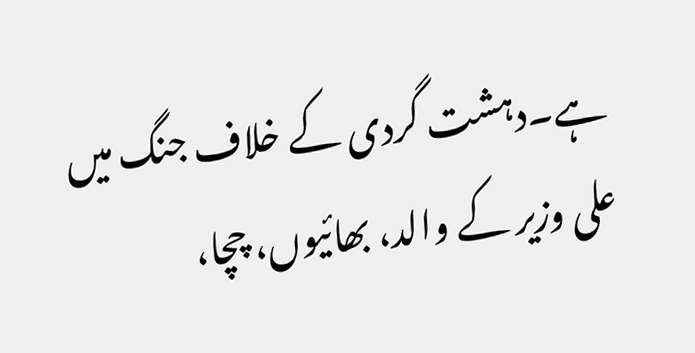ہے۔دہشت گردی کے خلاف جنگ میں علی وزیر کے والد، بھائیوں، چچا،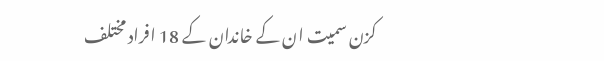کزن سمیت ان کے خاندان کے 18 افراد مختلف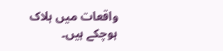واقعات میں ہلاک ہوچکے ہیں۔